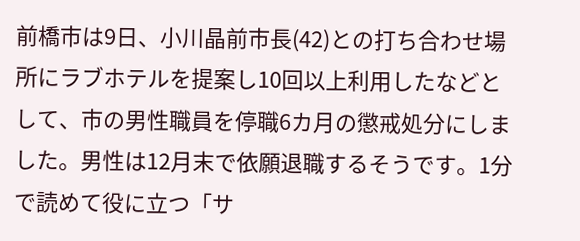前橋市は9日、小川晶前市長(42)との打ち合わせ場所にラブホテルを提案し10回以上利用したなどとして、市の男性職員を停職6カ月の懲戒処分にしました。男性は12月末で依願退職するそうです。1分で読めて役に立つ「サ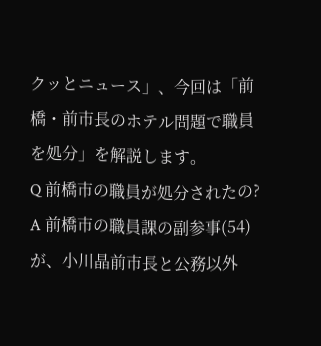クッとニュース」、今回は「前橋・前市長のホテル問題で職員を処分」を解説します。
Q 前橋市の職員が処分されたの?
A 前橋市の職員課の副参事(54)が、小川晶前市長と公務以外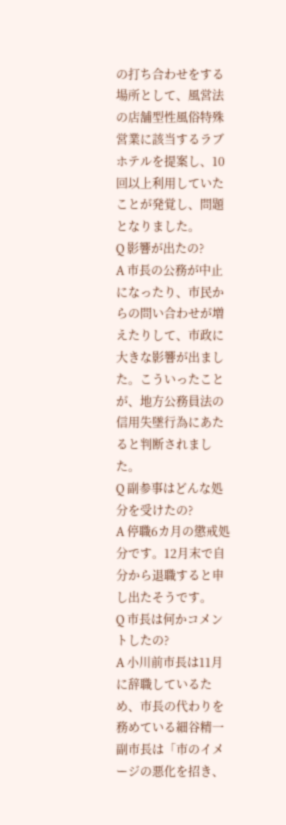の打ち合わせをする場所として、風営法の店舗型性風俗特殊営業に該当するラブホテルを提案し、10回以上利用していたことが発覚し、問題となりました。
Q 影響が出たの?
A 市長の公務が中止になったり、市民からの問い合わせが増えたりして、市政に大きな影響が出ました。こういったことが、地方公務員法の信用失墜行為にあたると判断されました。
Q 副参事はどんな処分を受けたの?
A 停職6カ月の懲戒処分です。12月末で自分から退職すると申し出たそうです。
Q 市長は何かコメントしたの?
A 小川前市長は11月に辞職しているため、市長の代わりを務めている細谷精一副市長は「市のイメージの悪化を招き、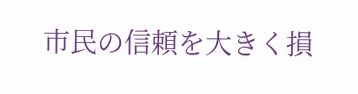市民の信頼を大きく損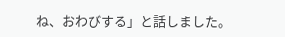ね、おわびする」と話しました。